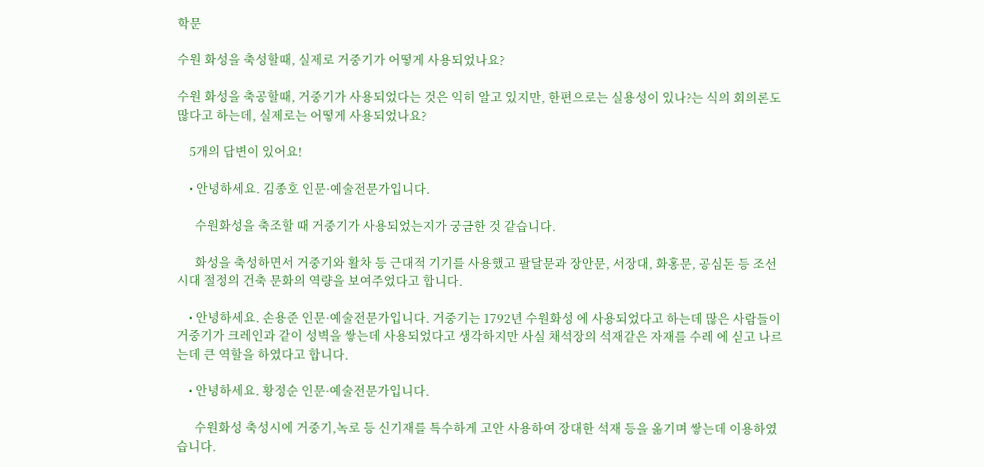학문

수원 화성을 축성할때, 실제로 거중기가 어떻게 사용되었나요?

수원 화성을 축공할때, 거중기가 사용되었다는 것은 익히 알고 있지만, 한편으로는 실용성이 있나?는 식의 회의론도 많다고 하는데, 실제로는 어떻게 사용되었나요?

    5개의 답변이 있어요!

    • 안녕하세요. 김종호 인문·예술전문가입니다.

      수원화성을 축조할 때 거중기가 사용되었는지가 궁금한 것 같습니다.

      화성을 축성하면서 거중기와 활차 등 근대적 기기를 사용했고 팔달문과 장안문, 서장대, 화홍문, 공심돈 등 조선 시대 절정의 건축 문화의 역량을 보여주었다고 합니다.

    • 안녕하세요. 손용준 인문·예술전문가입니다. 거중기는 1792년 수원화성 에 사용되었다고 하는데 많은 사람들이 거중기가 크레인과 같이 성벽을 쌓는데 사용되었다고 생각하지만 사실 채석장의 석재같은 자재를 수레 에 싣고 나르는데 큰 역할을 하였다고 합니다.

    • 안녕하세요. 황정순 인문·예술전문가입니다.

      수원화성 축성시에 거중기,녹로 등 신기재를 특수하게 고안 사용하여 장대한 석재 등을 옮기며 쌓는데 이용하였습니다.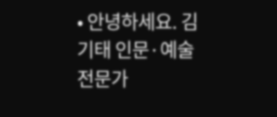• 안녕하세요. 김기태 인문·예술전문가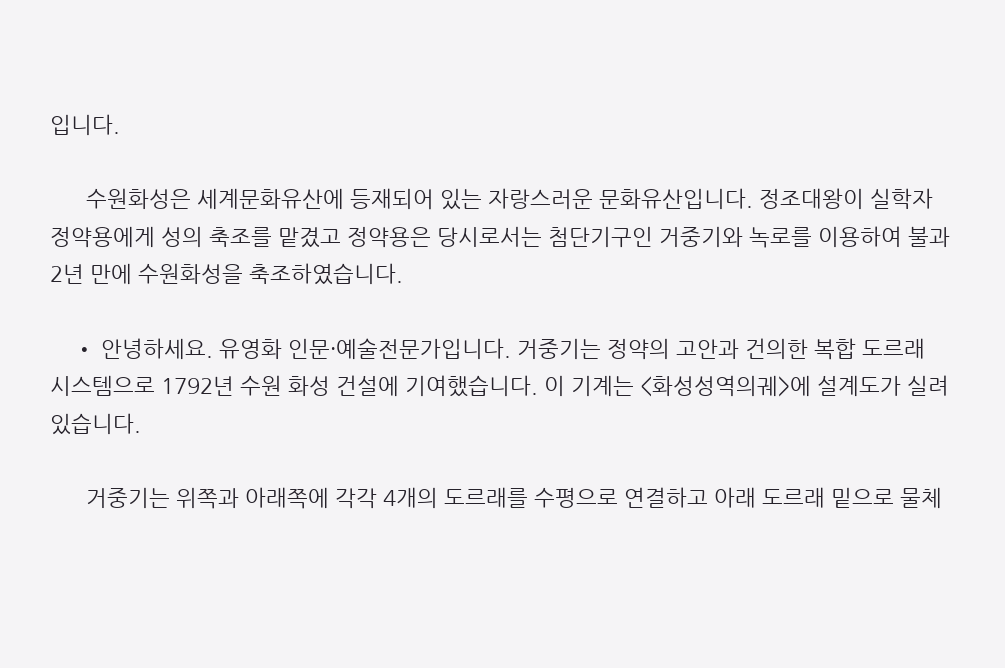입니다.

      수원화성은 세계문화유산에 등재되어 있는 자랑스러운 문화유산입니다. 정조대왕이 실학자 정약용에게 성의 축조를 맡겼고 정약용은 당시로서는 첨단기구인 거중기와 녹로를 이용하여 불과 2년 만에 수원화성을 축조하였습니다.

    • 안녕하세요. 유영화 인문·예술전문가입니다. 거중기는 정약의 고안과 건의한 복합 도르래 시스템으로 1792년 수원 화성 건설에 기여했습니다. 이 기계는 <화성성역의궤>에 설계도가 실려 있습니다.

      거중기는 위쪽과 아래쪽에 각각 4개의 도르래를 수평으로 연결하고 아래 도르래 밑으로 물체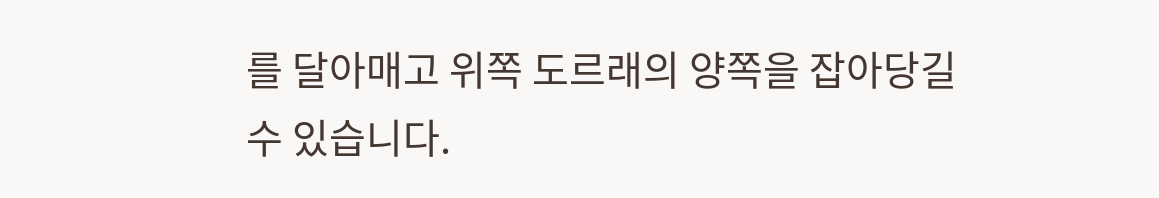를 달아매고 위쪽 도르래의 양쪽을 잡아당길 수 있습니다.